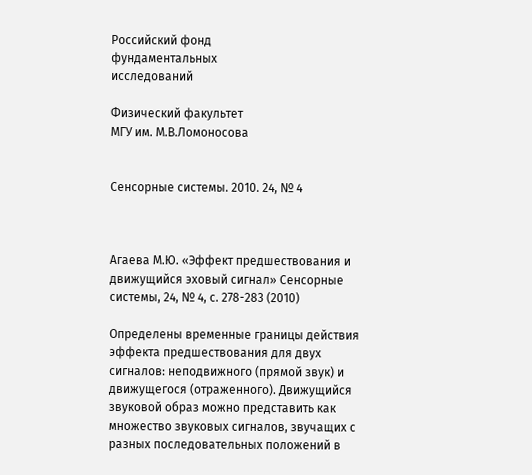Российский фонд
фундаментальных
исследований

Физический факультет
МГУ им. М.В.Ломоносова


Сенсорные системы. 2010. 24, № 4



Агаева М.Ю. «Эффект предшествования и движущийся эховый сигнал» Сенсорные системы, 24, № 4, с. 278-283 (2010)

Определены временные границы действия эффекта предшествования для двух сигналов: неподвижного (прямой звук) и движущегося (отраженного). Движущийся звуковой образ можно представить как множество звуковых сигналов, звучащих с разных последовательных положений в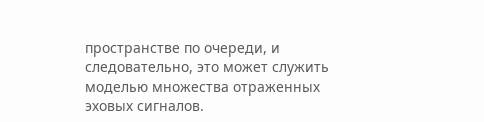пространстве по очереди, и следовательно, это может служить моделью множества отраженных эховых сигналов.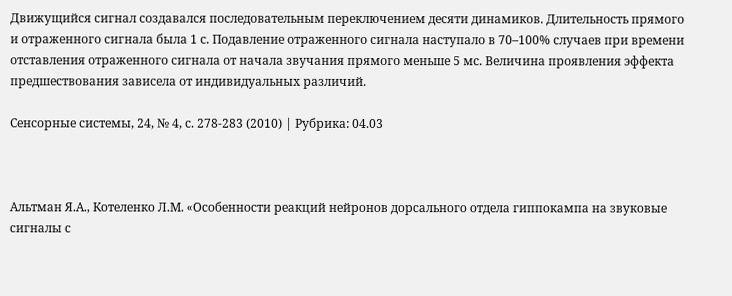Движущийся сигнал создавался последовательным переключением десяти динамиков. Длительность прямого и отраженного сигнала была 1 с. Подавление отраженного сигнала наступало в 70–100% случаев при времени отставления отраженного сигнала от начала звучания прямого меньше 5 мс. Величина проявления эффекта предшествования зависела от индивидуальных различий.

Сенсорные системы, 24, № 4, с. 278-283 (2010) | Рубрика: 04.03



Альтман Я.А., Котеленко Л.М. «Oсобенности реакций нейронов дорсального отдела гиппокампа на звуковые сигналы с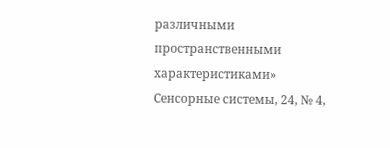различными пространственными характеристиками» Сенсорные системы, 24, № 4,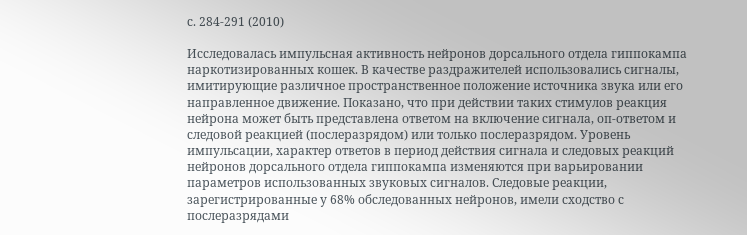с. 284-291 (2010)

Исследовалась импульсная активность нейронов дорсального отдела гиппокампа наркотизированных кошек. В качестве раздражителей использовались сигналы, имитирующие различное пространственное положение источника звука или его направленное движение. Показано, что при действии таких стимулов реакция нейрона может быть представлена ответом на включение сигнала, оп-ответом и следовой реакцией (послеразрядом) или только послеразрядом. Уровень импульсации, характер ответов в период действия сигнала и следовых реакций нейронов дорсального отдела гиппокампа изменяются при варьировании параметров использованных звуковых сигналов. Следовые реакции, зарегистрированные у 68% обследованных нейронов, имели сходство с послеразрядами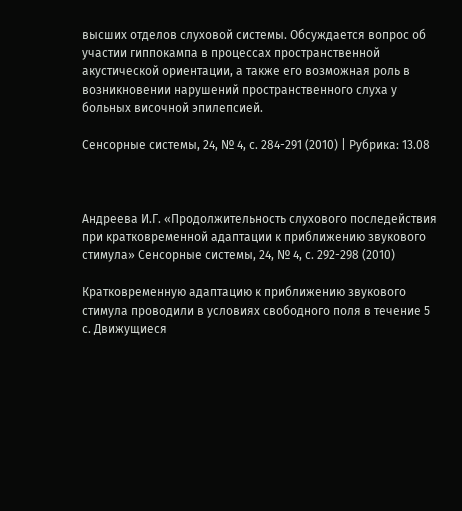высших отделов слуховой системы. Обсуждается вопрос об участии гиппокампа в процессах пространственной акустической ориентации, а также его возможная роль в возникновении нарушений пространственного слуха у больных височной эпилепсией.

Сенсорные системы, 24, № 4, с. 284-291 (2010) | Рубрика: 13.08



Андреева И.Г. «Продолжительность слухового последействия при кратковременной адаптации к приближению звукового стимула» Сенсорные системы, 24, № 4, с. 292-298 (2010)

Кратковременную адаптацию к приближению звукового стимула проводили в условиях свободного поля в течение 5 с. Движущиеся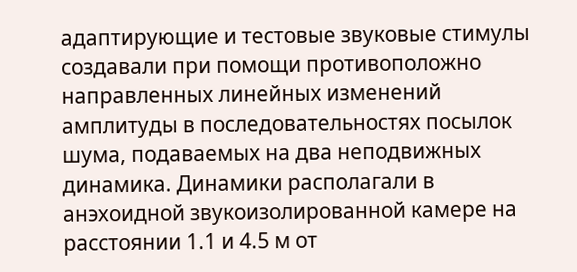адаптирующие и тестовые звуковые стимулы создавали при помощи противоположно направленных линейных изменений амплитуды в последовательностях посылок шума, подаваемых на два неподвижных динамика. Динамики располагали в анэхоидной звукоизолированной камере на расстоянии 1.1 и 4.5 м от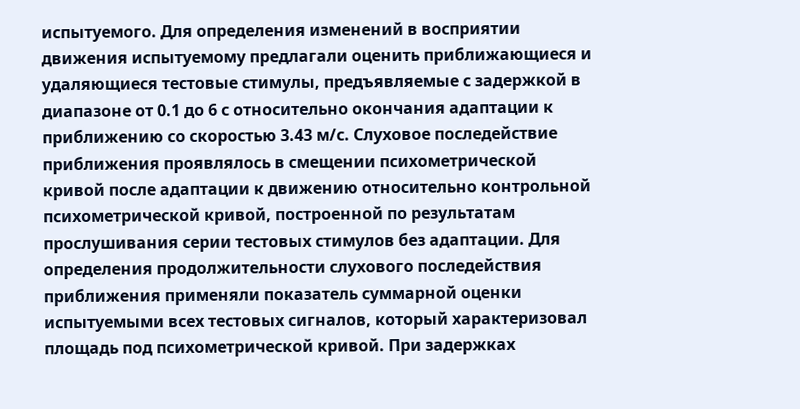испытуемого. Для определения изменений в восприятии движения испытуемому предлагали оценить приближающиеся и удаляющиеся тестовые стимулы, предъявляемые с задержкой в диапазоне от 0.1 до 6 с относительно окончания адаптации к приближению со скоростью 3.43 м/с. Слуховое последействие приближения проявлялось в смещении психометрической кривой после адаптации к движению относительно контрольной психометрической кривой, построенной по результатам прослушивания серии тестовых стимулов без адаптации. Для определения продолжительности слухового последействия приближения применяли показатель суммарной оценки испытуемыми всех тестовых сигналов, который характеризовал площадь под психометрической кривой. При задержках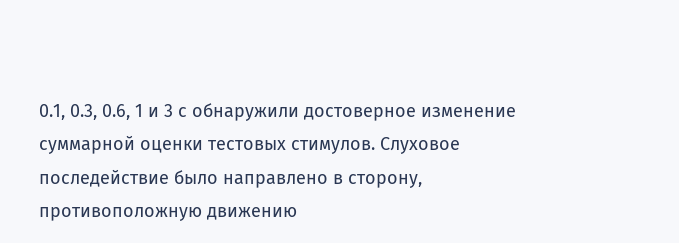0.1, 0.3, 0.6, 1 и 3 с обнаружили достоверное изменение суммарной оценки тестовых стимулов. Слуховое последействие было направлено в сторону, противоположную движению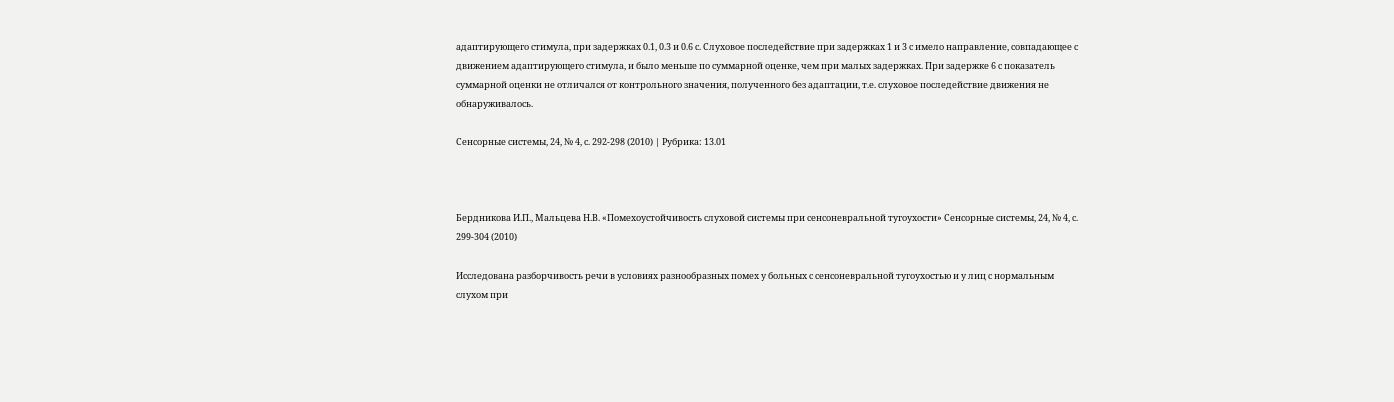адаптирующего стимула, при задержках 0.1, 0.3 и 0.6 с. Слуховое последействие при задержках 1 и 3 с имело направление, совпадающее с движением адаптирующего стимула, и было меньше по суммарной оценке, чем при малых задержках. При задержке 6 с показатель суммарной оценки не отличался от контрольного значения, полученного без адаптации, т.е. слуховое последействие движения не обнаруживалось.

Сенсорные системы, 24, № 4, с. 292-298 (2010) | Рубрика: 13.01



Бердникова И.П., Мальцева Н.В. «Помехоустойчивость слуховой системы при сенсоневральной тугоухости» Сенсорные системы, 24, № 4, с. 299-304 (2010)

Исследована разборчивость речи в условиях разнообразных помех у больных с сенсоневральной тугоухостью и у лиц с нормальным слухом при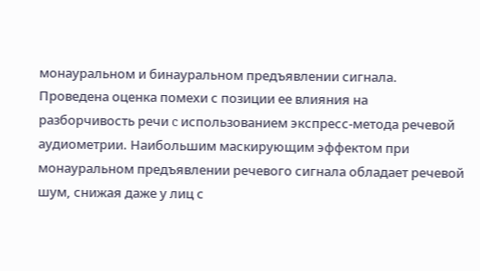монауральном и бинауральном предъявлении сигнала. Проведена оценка помехи с позиции ее влияния на разборчивость речи c использованием экспресс-метода речевой аудиометрии. Наибольшим маскирующим эффектом при монауральном предъявлении речевого сигнала обладает речевой шум, снижая даже у лиц с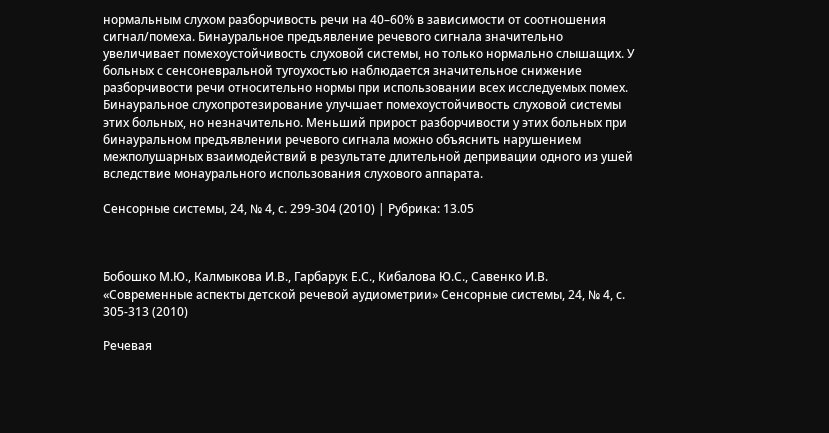нормальным слухом разборчивость речи на 40–60% в зависимости от соотношения сигнал/помеха. Бинауральное предъявление речевого сигнала значительно увеличивает помехоустойчивость слуховой системы, но только нормально слышащих. У больных с сенсоневральной тугоухостью наблюдается значительное снижение разборчивости речи относительно нормы при использовании всех исследуемых помех. Бинауральное слухопротезирование улучшает помехоустойчивость слуховой системы этих больных, но незначительно. Меньший прирост разборчивости у этих больных при бинауральном предъявлении речевого сигнала можно объяснить нарушением межполушарных взаимодействий в результате длительной депривации одного из ушей вследствие монаурального использования слухового аппарата.

Сенсорные системы, 24, № 4, с. 299-304 (2010) | Рубрика: 13.05



Бобошко М.Ю., Калмыкова И.В., Гарбарук Е.С., Кибалова Ю.С., Савенко И.В. «Современные аспекты детской речевой аудиометрии» Сенсорные системы, 24, № 4, с. 305-313 (2010)

Речевая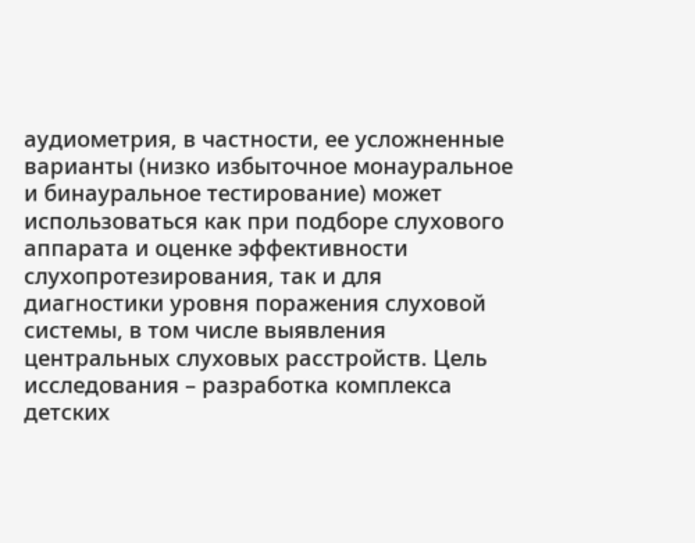аудиометрия, в частности, ее усложненные варианты (низко избыточное монауральное и бинауральное тестирование) может использоваться как при подборе слухового аппарата и оценке эффективности слухопротезирования, так и для диагностики уровня поражения слуховой системы, в том числе выявления центральных слуховых расстройств. Цель исследования – разработка комплекса детских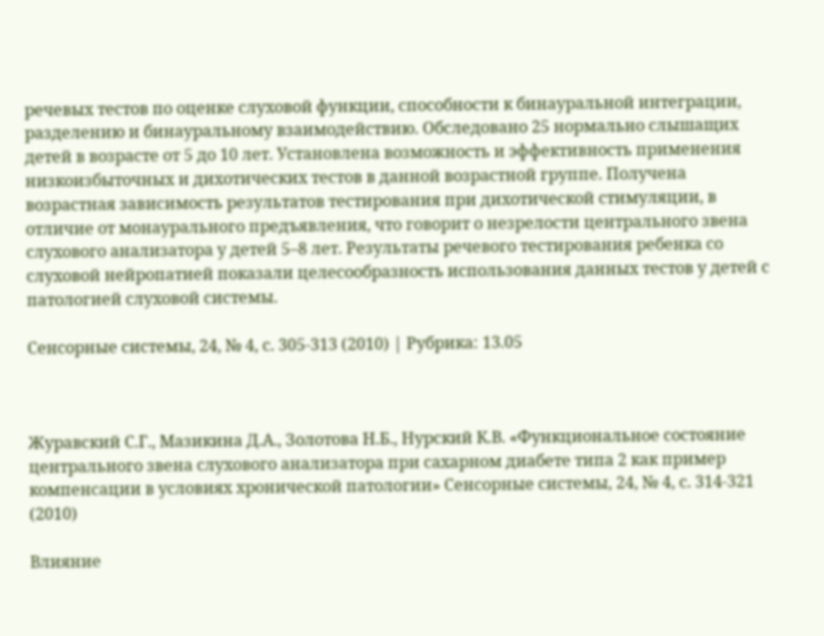речевых тестов по оценке слуховой функции, способности к бинауральной интеграции, разделению и бинауральному взаимодействию. Обследовано 25 нормально слышащих детей в возрасте от 5 до 10 лет. Установлена возможность и эффективность применения низкоизбыточных и дихотических тестов в данной возрастной группе. Получена возрастная зависимость результатов тестирования при дихотической стимуляции, в отличие от монаурального предъявления, что говорит о незрелости центрального звена слухового анализатора у детей 5–8 лет. Результаты речевого тестирования ребенка со слуховой нейропатией показали целесообразность использования данных тестов у детей с патологией слуховой системы.

Сенсорные системы, 24, № 4, с. 305-313 (2010) | Рубрика: 13.05



Журавский С.Г., Мазикина Д.А., Золотова Н.Б., Нурский К.В. «Функциональное состояние центрального звена слухового анализатора при сахарном диабете типа 2 как пример компенсации в условиях хронической патологии» Сенсорные системы, 24, № 4, с. 314-321 (2010)

Влияние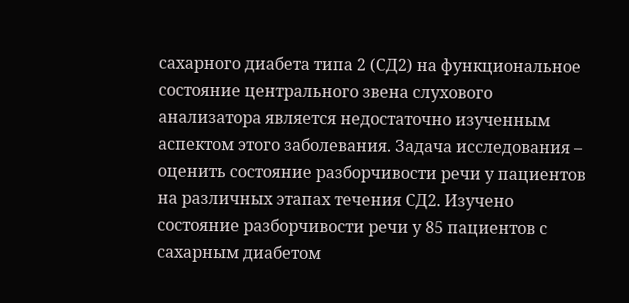сахарного диабета типа 2 (СД2) на функциональное состояние центрального звена слухового анализатора является недостаточно изученным аспектом этого заболевания. Задача исследования – оценить состояние разборчивости речи у пациентов на различных этапах течения СД2. Изучено состояние разборчивости речи у 85 пациентов с сахарным диабетом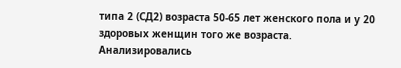типа 2 (СД2) возраста 50-65 лет женского пола и у 20 здоровых женщин того же возраста. Анализировались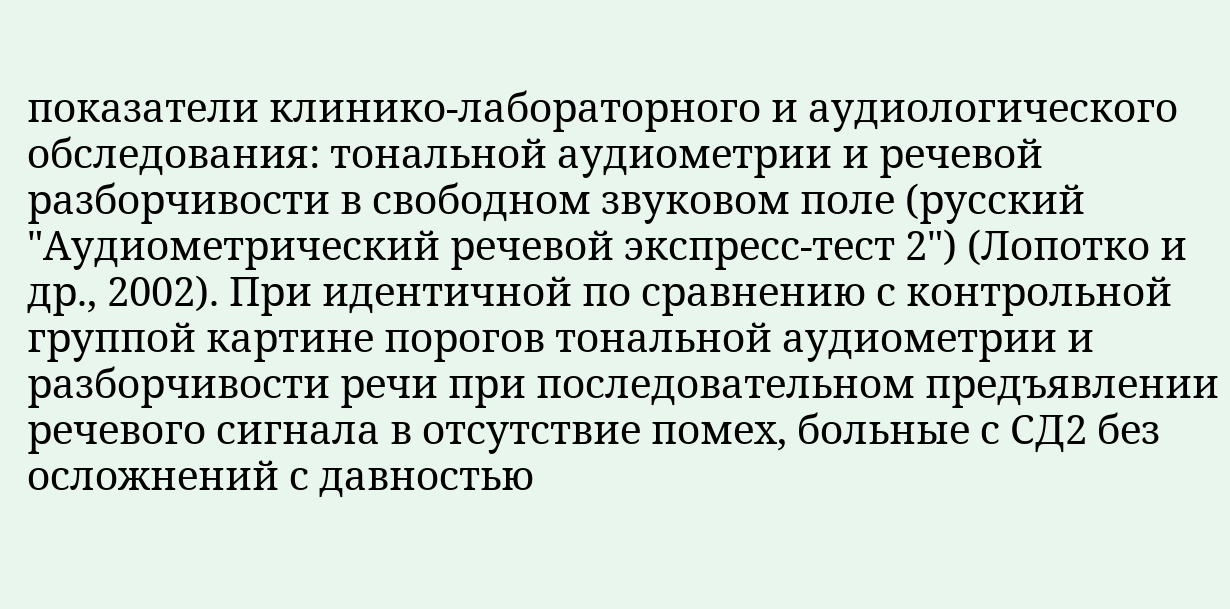показатели клинико-лабораторного и аудиологического обследования: тональной аудиометрии и речевой разборчивости в свободном звуковом поле (русский "Аудиометрический речевой экспресс-тест 2") (Лопотко и др., 2002). При идентичной по сравнению с контрольной группой картине порогов тональной аудиометрии и разборчивости речи при последовательном предъявлении речевого сигнала в отсутствие помех, больные с СД2 без осложнений с давностью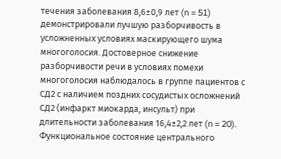течения заболевания 8,6±0,9 лет (n = 51) демонстрировали лучшую разборчивость в усложненных условиях маскирующего шума многоголосия. Достоверное снижение разборчивости речи в условиях помехи многоголосия наблюдалось в группе пациентов с СД2 с наличием поздних сосудистых осложнений СД2 (инфаркт миокарда, инсульт) при длительности заболевания 16,4±2,2 лет (n = 20). Функциональное состояние центрального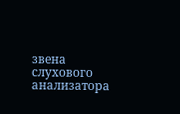звена слухового анализатора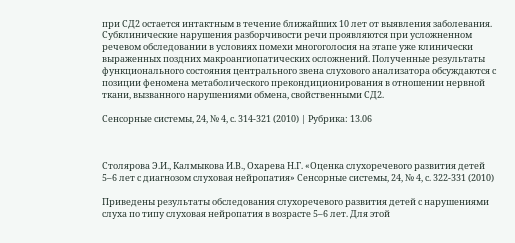при СД2 остается интактным в течение ближайших 10 лет от выявления заболевания. Субклинические нарушения разборчивости речи проявляются при усложненном речевом обследовании в условиях помехи многоголосия на этапе уже клинически выраженных поздних макроангиопатических осложнений. Полученные результаты функционального состояния центрального звена слухового анализатора обсуждаются с позиции феномена метаболического прекондиционирования в отношении нервной ткани, вызванного нарушениями обмена, свойственными СД2.

Сенсорные системы, 24, № 4, с. 314-321 (2010) | Рубрика: 13.06



Столярова Э.И., Калмыкова И.В., Охарева Н.Г. «Оценка слухоречевого развития детей 5–6 лет с диагнозом слуховая нейропатия» Сенсорные системы, 24, № 4, с. 322-331 (2010)

Приведены результаты обследования слухоречевого развития детей с нарушениями слуха по типу слуховая нейропатия в возрасте 5–6 лет. Для этой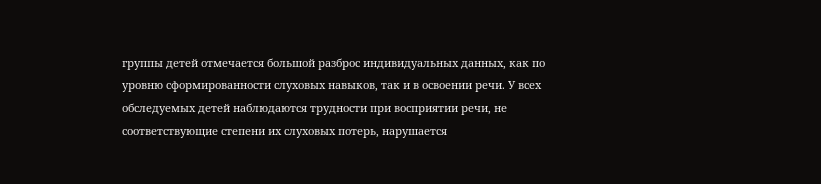группы детей отмечается большой разброс индивидуальных данных, как по уровню сформированности слуховых навыков, так и в освоении речи. У всех обследуемых детей наблюдаются трудности при восприятии речи, не соответствующие степени их слуховых потерь, нарушается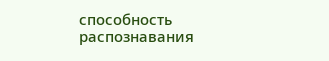способность распознавания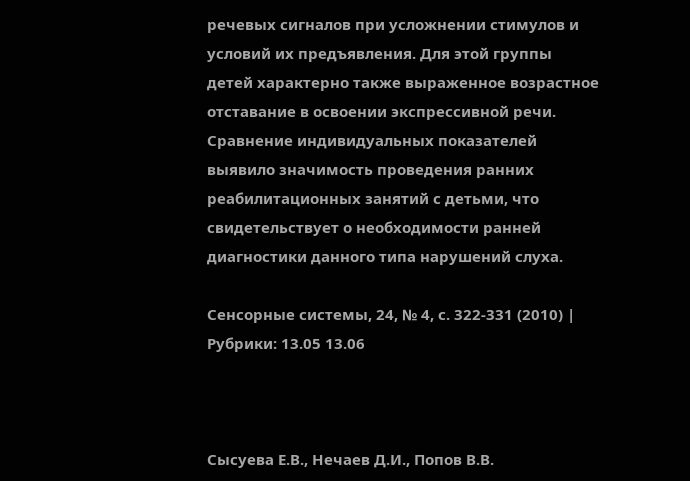речевых сигналов при усложнении стимулов и условий их предъявления. Для этой группы детей характерно также выраженное возрастное отставание в освоении экспрессивной речи. Сравнение индивидуальных показателей выявило значимость проведения ранних реабилитационных занятий с детьми, что свидетельствует о необходимости ранней диагностики данного типа нарушений слуха.

Сенсорные системы, 24, № 4, с. 322-331 (2010) | Рубрики: 13.05 13.06



Сысуева Е.В., Нечаев Д.И., Попов В.В.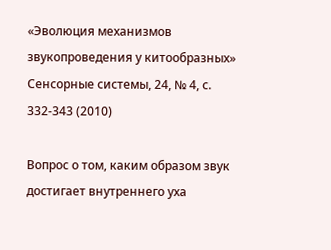«Эволюция механизмов звукопроведения у китообразных» Сенсорные системы, 24, № 4, с. 332-343 (2010)

Вопрос о том, каким образом звук достигает внутреннего уха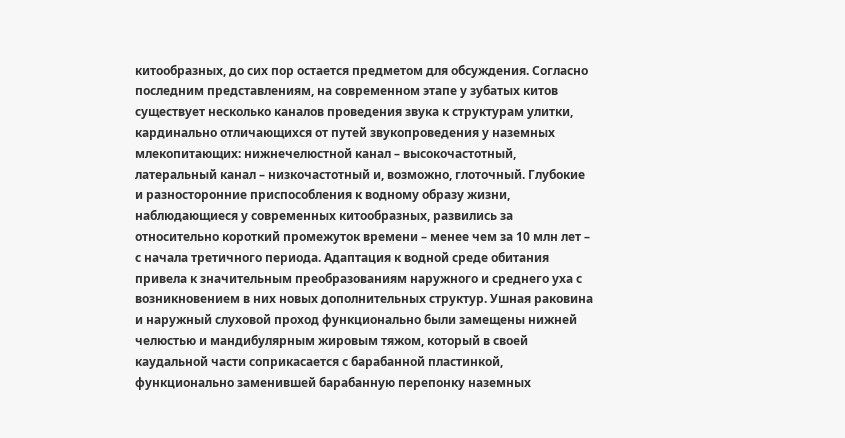китообразных, до сих пор остается предметом для обсуждения. Согласно последним представлениям, на современном этапе у зубатых китов существует несколько каналов проведения звука к структурам улитки, кардинально отличающихся от путей звукопроведения у наземных млекопитающих: нижнечелюстной канал – высокочастотный, латеральный канал – низкочастотный и, возможно, глоточный. Глубокие и разносторонние приспособления к водному образу жизни, наблюдающиеся у современных китообразных, развились за относительно короткий промежуток времени – менее чем за 10 млн лет – с начала третичного периода. Адаптация к водной среде обитания привела к значительным преобразованиям наружного и среднего уха с возникновением в них новых дополнительных структур. Ушная раковина и наружный слуховой проход функционально были замещены нижней челюстью и мандибулярным жировым тяжом, который в своей каудальной части соприкасается с барабанной пластинкой, функционально заменившей барабанную перепонку наземных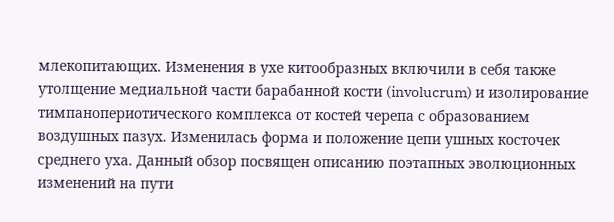млекопитающих. Изменения в ухе китообразных включили в себя также утолщение медиальной части барабанной кости (involucrum) и изолирование тимпанопериотического комплекса от костей черепа с образованием воздушных пазух. Изменилась форма и положение цепи ушных косточек среднего уха. Данный обзор посвящен описанию поэтапных эволюционных изменений на пути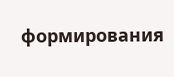формирования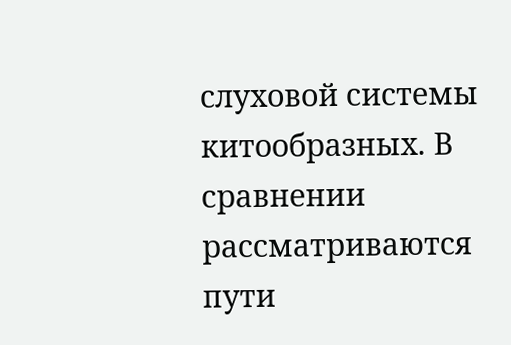слуховой системы китообразных. В сравнении рассматриваются пути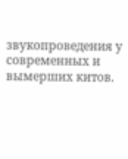звукопроведения у современных и вымерших китов.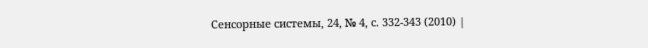Сенсорные системы, 24, № 4, с. 332-343 (2010) |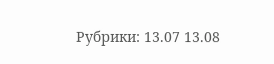Рубрики: 13.07 13.08